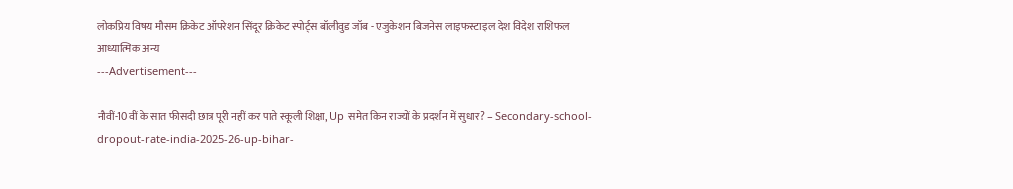लोकप्रिय विषय मौसम क्रिकेट ऑपरेशन सिंदूर क्रिकेट स्पोर्ट्स बॉलीवुड जॉब - एजुकेशन बिजनेस लाइफस्टाइल देश विदेश राशिफल आध्यात्मिक अन्य
---Advertisement---

नौवीं-10वीं के सात फीसदी छात्र पूरी नहीं कर पाते स्कूली शिक्षा, Up समेत किन राज्यों के प्रदर्शन में सुधार? – Secondary-school-dropout-rate-india-2025-26-up-bihar-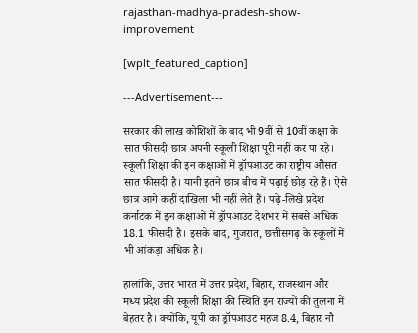rajasthan-madhya-pradesh-show-improvement

[wplt_featured_caption]

---Advertisement---

सरकार की लाख कोशिशों के बाद भी 9वीं से 10वीं कक्षा के सात फीसदी छात्र अपनी स्कूली शिक्षा पूरी नहीं कर पा रहे। स्कूली शिक्षा की इन कक्षाओं में ड्रॉपआउट का राष्ट्रीय औसत सात फीसदी है। यानी इतने छात्र बीच में पढ़ाई छोड़ रहे हैं। ऐसे छात्र आगे कहीं दाखिला भी नहीं लेते हैं। पढ़े-लिखे प्रदेश कर्नाटक में इन कक्षाओं में ड्रॉपआउट देशभर में सबसे अधिक 18.1 फीसदी है। इसके बाद, गुजरात, छत्तीसगढ़ के स्कूलों में भी आंकड़ा अधिक है।

हालांकि, उत्तर भारत में उत्तर प्रदेश, बिहार, राजस्थान और मध्य प्रदेश की स्कूली शिक्षा की स्थिति इन राज्यों की तुलना में बेहतर है। क्योंकि, यूपी का ड्रॉपआउट महज 8.4, बिहार नौ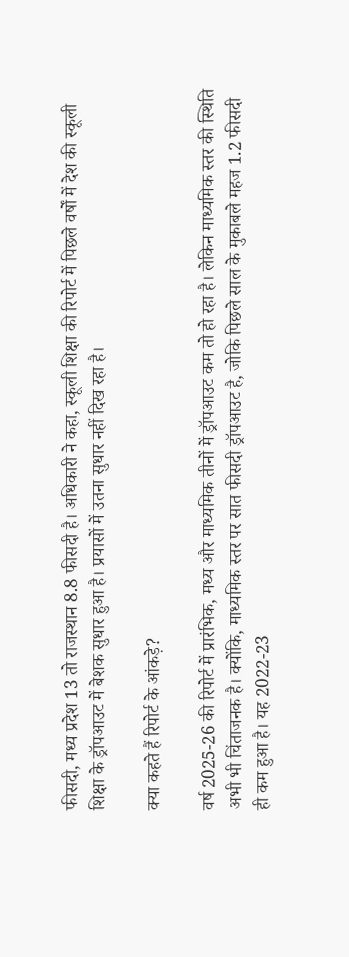फीसदी, मध्य प्रदेश 13 तो राजस्थान 8.8 फीसदी है। अधिकारी ने कहा, स्कूली शिक्षा की रिपोर्ट में पिछले वर्षों में देश की स्कूली शिक्षा के ड्रॉपआउट में बेशक सुधार हुआ है। प्रयासों में उतना सुधार नहीं दिख रहा है।

क्या कहते हैं रिपोर्ट के आंकड़े?

वर्ष 2025-26 की रिपोर्ट में प्रारंभिक, मध्य और माध्यमिक तीनों में ड्रॉपआउट कम तो हो रहा है। लेकिन माध्यमिक स्तर की स्थिति अभी भी चिंताजनक है। क्योंकि, माध्यमिक स्तर पर सात फीसदी ड्रॉपआउट है, जोकि पिछले साल के मुकाबले महज 1.2 फीसदी ही कम हुआ है। यह 2022-23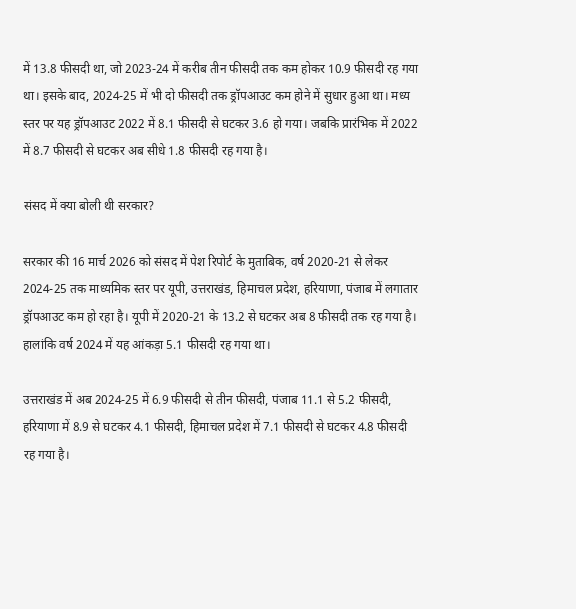में 13.8 फीसदी था, जो 2023-24 में करीब तीन फीसदी तक कम होकर 10.9 फीसदी रह गया था। इसके बाद, 2024-25 में भी दो फीसदी तक ड्रॉपआउट कम होने में सुधार हुआ था। मध्य स्तर पर यह ड्रॉपआउट 2022 में 8.1 फीसदी से घटकर 3.6 हो गया। जबकि प्रारंभिक में 2022 में 8.7 फीसदी से घटकर अब सीधे 1.8 फीसदी रह गया है।

संसद में क्या बोली थी सरकार?

सरकार की 16 मार्च 2026 को संसद में पेश रिपोर्ट के मुताबिक, वर्ष 2020-21 से लेकर 2024-25 तक माध्यमिक स्तर पर यूपी, उत्तराखंड, हिमाचल प्रदेश, हरियाणा, पंजाब में लगातार ड्रॉपआउट कम हो रहा है। यूपी में 2020-21 के 13.2 से घटकर अब 8 फीसदी तक रह गया है। हालांकि वर्ष 2024 में यह आंकड़ा 5.1 फीसदी रह गया था।

उत्तराखंड में अब 2024-25 में 6.9 फीसदी से तीन फीसदी, पंजाब 11.1 से 5.2 फीसदी, हरियाणा में 8.9 से घटकर 4.1 फीसदी, हिमाचल प्रदेश में 7.1 फीसदी से घटकर 4.8 फीसदी रह गया है।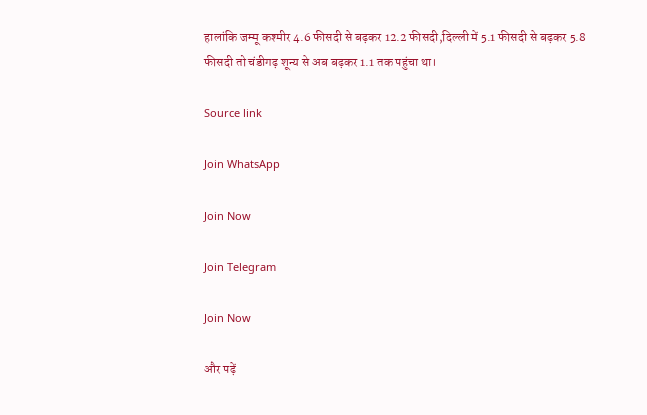हालांकि जम्मू कश्मीर 4.6 फीसदी से बढ़कर 12.2 फीसदी,दिल्ली में 5.1 फीसदी से बढ़कर 5.8 फीसदी तो चंडीगढ़ शून्य से अब बढ़कर 1.1 तक पहुंचा था।

Source link

Join WhatsApp

Join Now

Join Telegram

Join Now

और पढ़ें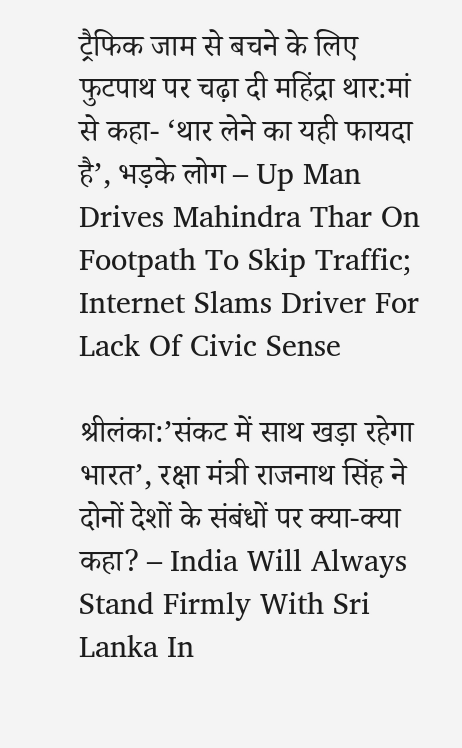ट्रैफिक जाम से बचने के लिए फुटपाथ पर चढ़ा दी महिंद्रा थार:मां से कहा- ‘थार लेने का यही फायदा है’, भड़के लोग – Up Man Drives Mahindra Thar On Footpath To Skip Traffic; Internet Slams Driver For Lack Of Civic Sense

श्रीलंका:’संकट में साथ खड़ा रहेगा भारत’, रक्षा मंत्री राजनाथ सिंह ने दोनों देशों के संबंधों पर क्या-क्या कहा? – India Will Always Stand Firmly With Sri Lanka In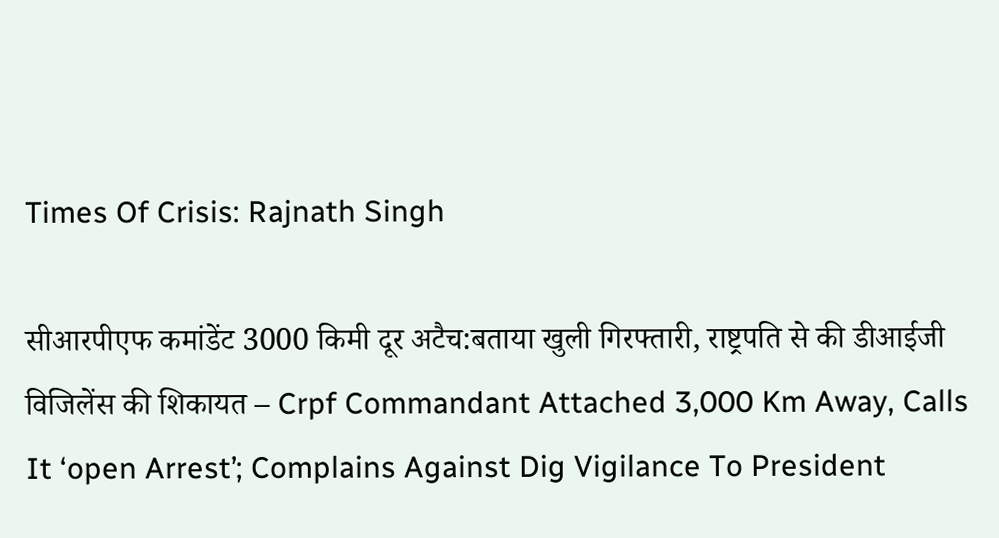Times Of Crisis: Rajnath Singh

सीआरपीएफ कमांडेंट 3000 किमी दूर अटैच:बताया खुली गिरफ्तारी, राष्ट्रपति से की डीआईजी विजिलेंस की शिकायत – Crpf Commandant Attached 3,000 Km Away, Calls It ‘open Arrest’; Complains Against Dig Vigilance To President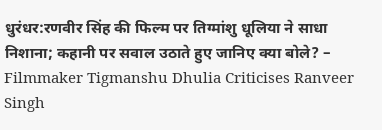धुरंधर:रणवीर सिंह की फिल्म पर तिग्मांशु धूलिया ने साधा निशाना; कहानी पर सवाल उठाते हुए जानिए क्या बोले? – Filmmaker Tigmanshu Dhulia Criticises Ranveer Singh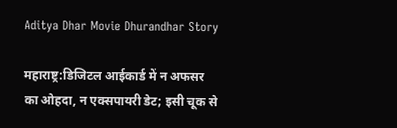Aditya Dhar Movie Dhurandhar Story

महाराष्ट्र:डिजिटल आईकार्ड में न अफसर का ओहदा, न एक्सपायरी डेट; इसी चूक से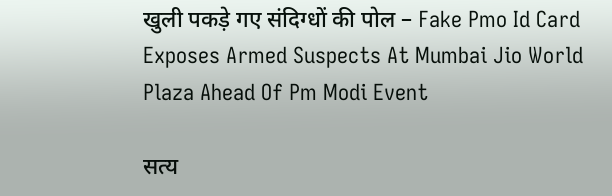खुली पकड़े गए संदिग्धों की पोल – Fake Pmo Id Card Exposes Armed Suspects At Mumbai Jio World Plaza Ahead Of Pm Modi Event

सत्य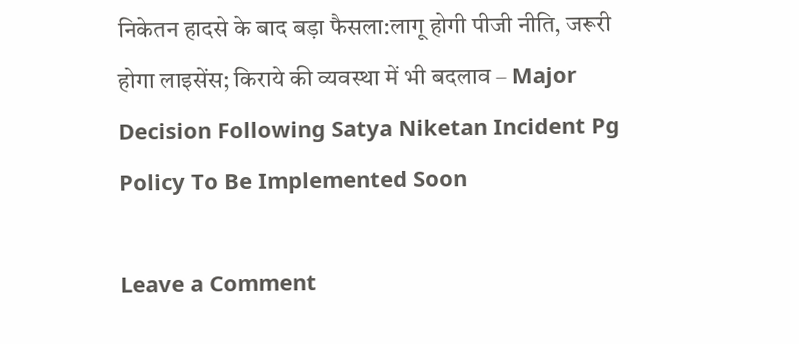निकेतन हादसे के बाद बड़ा फैसला:लागू होगी पीजी नीति, जरूरी होगा लाइसेंस; किराये की व्यवस्था में भी बदलाव – Major Decision Following Satya Niketan Incident Pg Policy To Be Implemented Soon

Leave a Comment